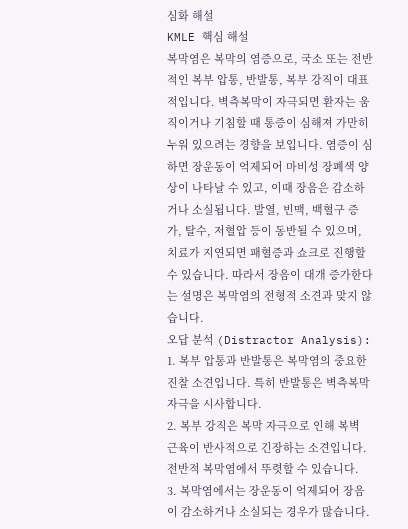심화 해설
KMLE 핵심 해설
복막염은 복막의 염증으로, 국소 또는 전반적인 복부 압통, 반발통, 복부 강직이 대표적입니다. 벽측복막이 자극되면 환자는 움직이거나 기침할 때 통증이 심해져 가만히 누워 있으려는 경향을 보입니다. 염증이 심하면 장운동이 억제되어 마비성 장폐색 양상이 나타날 수 있고, 이때 장음은 감소하거나 소실됩니다. 발열, 빈맥, 백혈구 증가, 탈수, 저혈압 등이 동반될 수 있으며, 치료가 지연되면 패혈증과 쇼크로 진행할 수 있습니다. 따라서 장음이 대개 증가한다는 설명은 복막염의 전형적 소견과 맞지 않습니다.
오답 분석 (Distractor Analysis):
1. 복부 압통과 반발통은 복막염의 중요한 진찰 소견입니다. 특히 반발통은 벽측복막 자극을 시사합니다.
2. 복부 강직은 복막 자극으로 인해 복벽 근육이 반사적으로 긴장하는 소견입니다. 전반적 복막염에서 뚜렷할 수 있습니다.
3. 복막염에서는 장운동이 억제되어 장음이 감소하거나 소실되는 경우가 많습니다.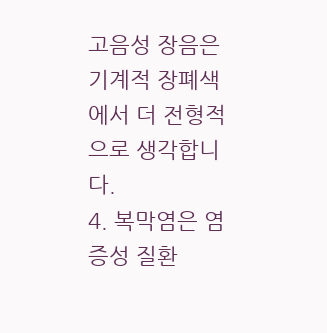고음성 장음은 기계적 장폐색에서 더 전형적으로 생각합니다.
4. 복막염은 염증성 질환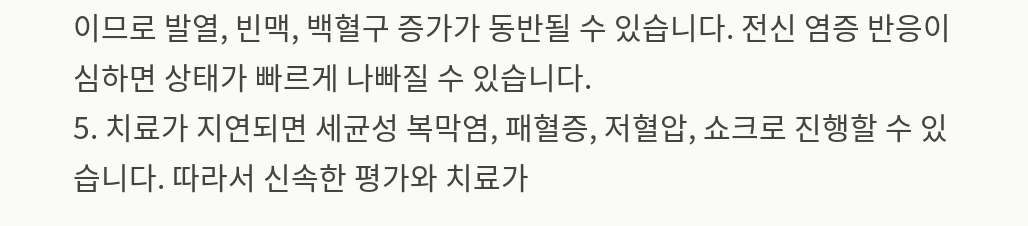이므로 발열, 빈맥, 백혈구 증가가 동반될 수 있습니다. 전신 염증 반응이 심하면 상태가 빠르게 나빠질 수 있습니다.
5. 치료가 지연되면 세균성 복막염, 패혈증, 저혈압, 쇼크로 진행할 수 있습니다. 따라서 신속한 평가와 치료가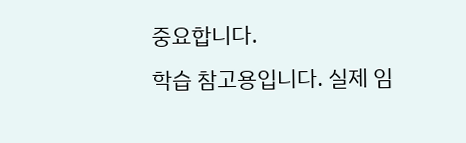중요합니다.
학습 참고용입니다. 실제 임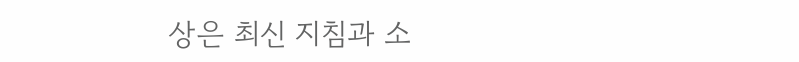상은 최신 지침과 소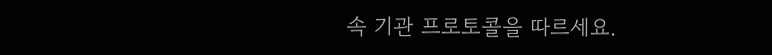속 기관 프로토콜을 따르세요.